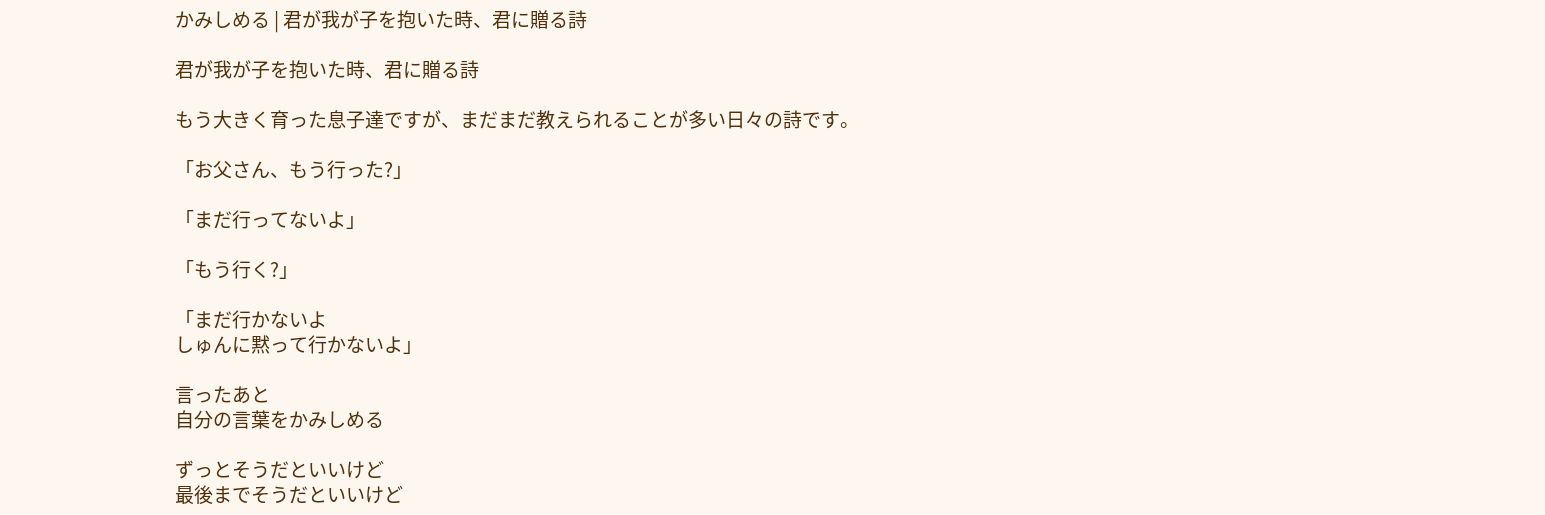かみしめる | 君が我が子を抱いた時、君に贈る詩

君が我が子を抱いた時、君に贈る詩

もう大きく育った息子達ですが、まだまだ教えられることが多い日々の詩です。

「お父さん、もう行った?」

「まだ行ってないよ」

「もう行く?」

「まだ行かないよ
しゅんに黙って行かないよ」

言ったあと
自分の言葉をかみしめる

ずっとそうだといいけど
最後までそうだといいけど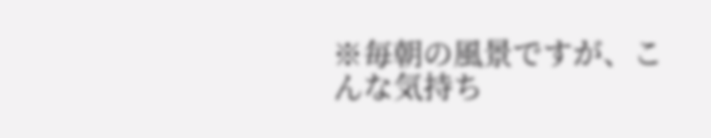※毎朝の風景ですが、こんな気持ち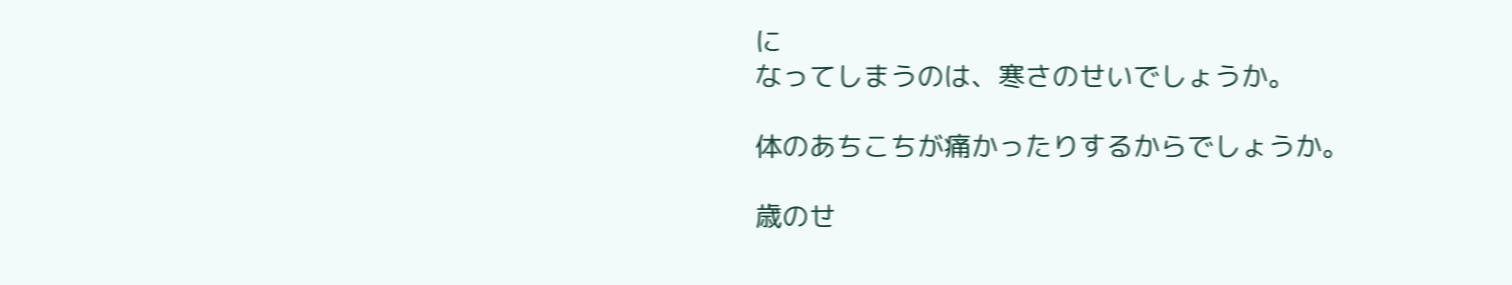に
なってしまうのは、寒さのせいでしょうか。

体のあちこちが痛かったりするからでしょうか。

歳のせ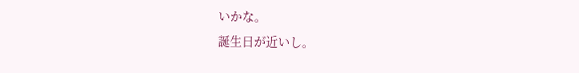いかな。
誕生日が近いし。